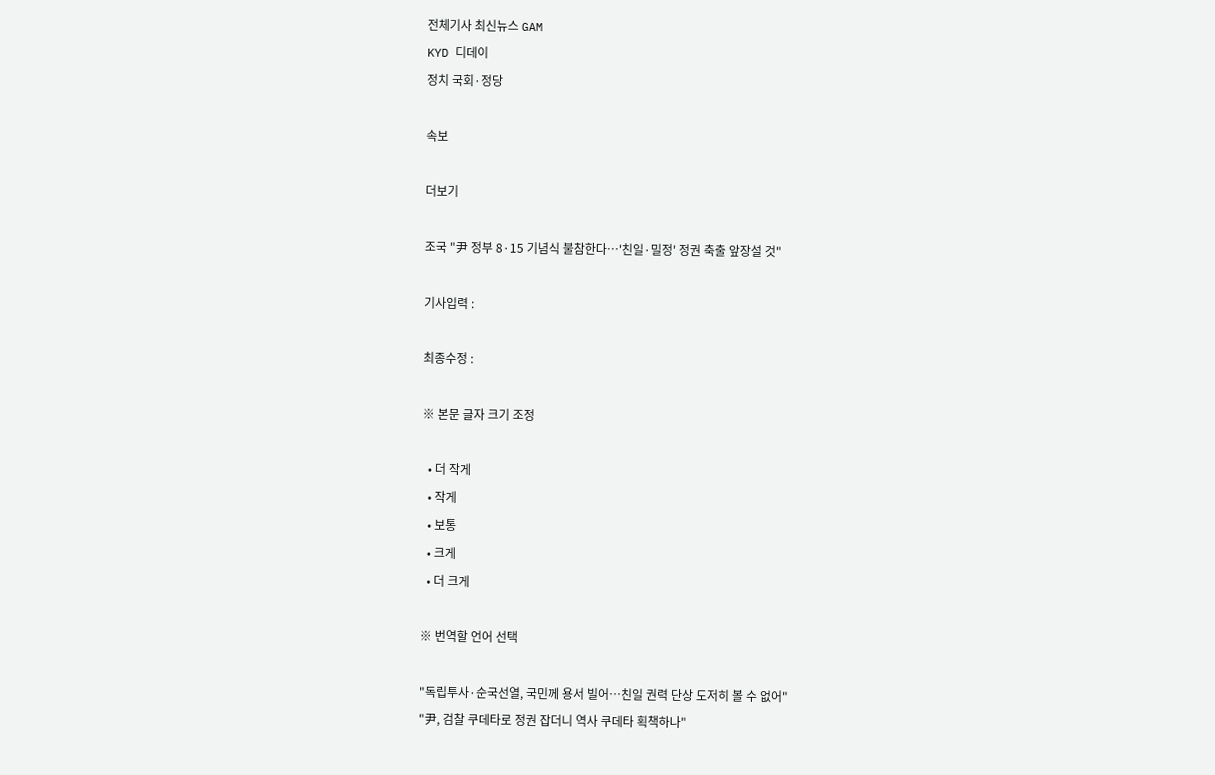전체기사 최신뉴스 GAM
KYD 디데이
정치 국회·정당

속보

더보기

조국 "尹 정부 8·15 기념식 불참한다…'친일·밀정' 정권 축출 앞장설 것"

기사입력 :

최종수정 :

※ 본문 글자 크기 조정

  • 더 작게
  • 작게
  • 보통
  • 크게
  • 더 크게

※ 번역할 언어 선택

"독립투사·순국선열, 국민께 용서 빌어…친일 권력 단상 도저히 볼 수 없어"
"尹, 검찰 쿠데타로 정권 잡더니 역사 쿠데타 획책하나"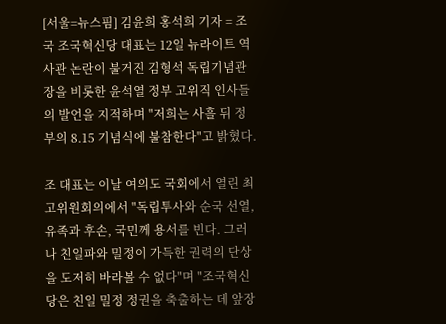[서울=뉴스핌] 김윤희 홍석희 기자 = 조국 조국혁신당 대표는 12일 뉴라이트 역사관 논란이 불거진 김형석 독립기념관장을 비롯한 윤석열 정부 고위직 인사들의 발언을 지적하며 "저희는 사흘 뒤 정부의 8.15 기념식에 불참한다"고 밝혔다.

조 대표는 이날 여의도 국회에서 열린 최고위원회의에서 "독립투사와 순국 선열, 유족과 후손, 국민께 용서를 빈다. 그러나 친일파와 밀정이 가득한 권력의 단상을 도저히 바라볼 수 없다"며 "조국혁신당은 친일 밀정 정권을 축출하는 데 앞장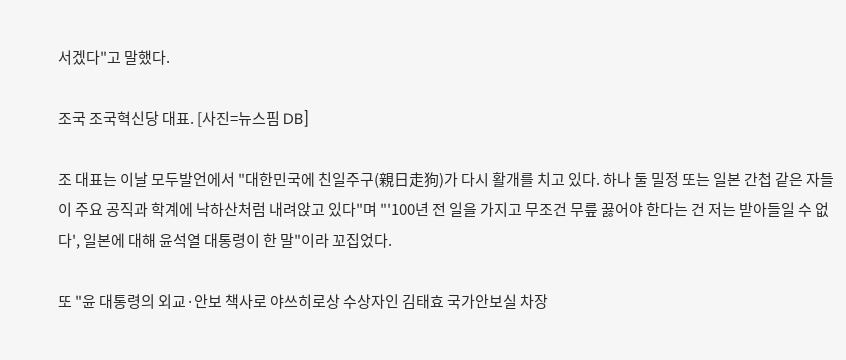서겠다"고 말했다.

조국 조국혁신당 대표. [사진=뉴스핌 DB]

조 대표는 이날 모두발언에서 "대한민국에 친일주구(親日走狗)가 다시 활개를 치고 있다. 하나 둘 밀정 또는 일본 간첩 같은 자들이 주요 공직과 학계에 낙하산처럼 내려앉고 있다"며 "'100년 전 일을 가지고 무조건 무릎 꿇어야 한다는 건 저는 받아들일 수 없다', 일본에 대해 윤석열 대통령이 한 말"이라 꼬집었다.

또 "윤 대통령의 외교·안보 책사로 야쓰히로상 수상자인 김태효 국가안보실 차장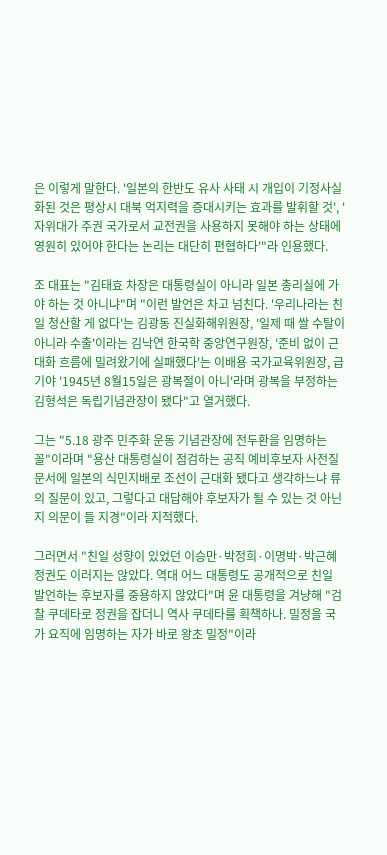은 이렇게 말한다. '일본의 한반도 유사 사태 시 개입이 기정사실화된 것은 평상시 대북 억지력을 증대시키는 효과를 발휘할 것', '자위대가 주권 국가로서 교전권을 사용하지 못해야 하는 상태에 영원히 있어야 한다는 논리는 대단히 편협하다'"라 인용했다.

조 대표는 "김태효 차장은 대통령실이 아니라 일본 총리실에 가야 하는 것 아니냐"며 "이런 발언은 차고 넘친다. '우리나라는 친일 청산할 게 없다'는 김광동 진실화해위원장, '일제 때 쌀 수탈이 아니라 수출'이라는 김낙연 한국학 중앙연구원장, '준비 없이 근대화 흐름에 밀려왔기에 실패했다'는 이배용 국가교육위원장, 급기야 '1945년 8월15일은 광복절이 아니'라며 광복을 부정하는 김형석은 독립기념관장이 됐다"고 열거했다.

그는 "5.18 광주 민주화 운동 기념관장에 전두환을 임명하는 꼴"이라며 "용산 대통령실이 점검하는 공직 예비후보자 사전질문서에 일본의 식민지배로 조선이 근대화 됐다고 생각하느냐 류의 질문이 있고, 그렇다고 대답해야 후보자가 될 수 있는 것 아닌지 의문이 들 지경"이라 지적했다.

그러면서 "친일 성향이 있었던 이승만·박정희·이명박·박근혜 정권도 이러지는 않았다. 역대 어느 대통령도 공개적으로 친일 발언하는 후보자를 중용하지 않았다"며 윤 대통령을 겨냥해 "검찰 쿠데타로 정권을 잡더니 역사 쿠데타를 획책하나. 밀정을 국가 요직에 임명하는 자가 바로 왕초 밀정"이라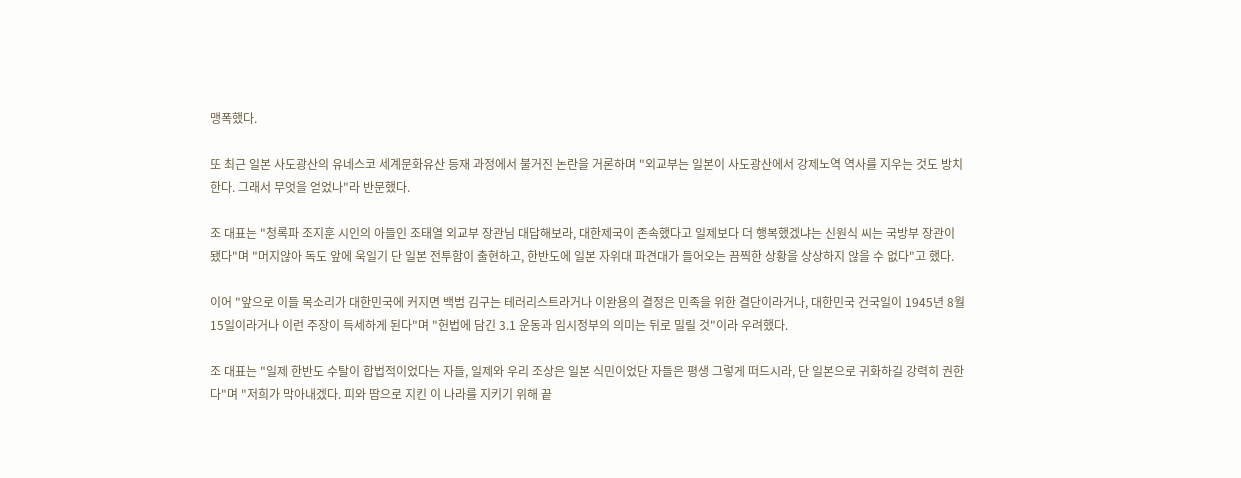맹폭했다.

또 최근 일본 사도광산의 유네스코 세계문화유산 등재 과정에서 불거진 논란을 거론하며 "외교부는 일본이 사도광산에서 강제노역 역사를 지우는 것도 방치한다. 그래서 무엇을 얻었나"라 반문했다.

조 대표는 "청록파 조지훈 시인의 아들인 조태열 외교부 장관님 대답해보라, 대한제국이 존속했다고 일제보다 더 행복했겠냐는 신원식 씨는 국방부 장관이 됐다"며 "머지않아 독도 앞에 욱일기 단 일본 전투함이 출현하고, 한반도에 일본 자위대 파견대가 들어오는 끔찍한 상황을 상상하지 않을 수 없다"고 했다.

이어 "앞으로 이들 목소리가 대한민국에 커지면 백범 김구는 테러리스트라거나 이완용의 결정은 민족을 위한 결단이라거나, 대한민국 건국일이 1945년 8월 15일이라거나 이런 주장이 득세하게 된다"며 "헌법에 담긴 3.1 운동과 임시정부의 의미는 뒤로 밀릴 것"이라 우려했다.

조 대표는 "일제 한반도 수탈이 합법적이었다는 자들, 일제와 우리 조상은 일본 식민이었단 자들은 평생 그렇게 떠드시라, 단 일본으로 귀화하길 강력히 권한다"며 "저희가 막아내겠다. 피와 땀으로 지킨 이 나라를 지키기 위해 끝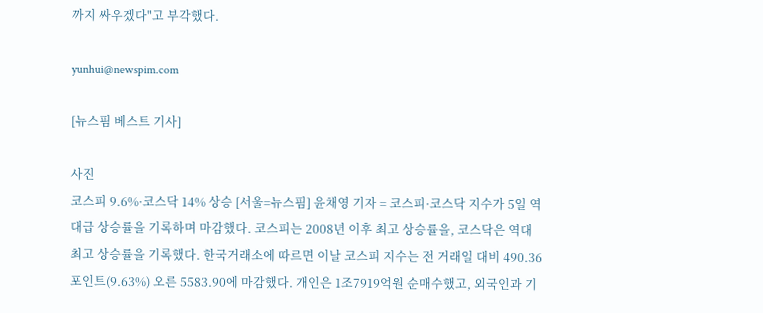까지 싸우겠다"고 부각했다.

yunhui@newspim.com

[뉴스핌 베스트 기사]

사진
코스피 9.6%·코스닥 14% 상승 [서울=뉴스핌] 윤채영 기자 = 코스피·코스닥 지수가 5일 역대급 상승률을 기록하며 마감했다. 코스피는 2008년 이후 최고 상승률을, 코스닥은 역대 최고 상승률을 기록했다. 한국거래소에 따르면 이날 코스피 지수는 전 거래일 대비 490.36포인트(9.63%) 오른 5583.90에 마감했다. 개인은 1조7919억원 순매수했고, 외국인과 기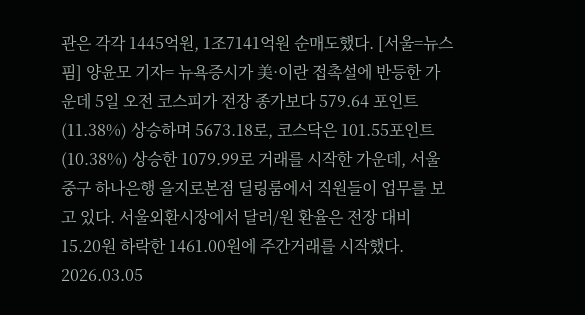관은 각각 1445억원, 1조7141억원 순매도했다. [서울=뉴스핌] 양윤모 기자= 뉴욕증시가 美·이란 접촉설에 반등한 가운데 5일 오전 코스피가 전장 종가보다 579.64 포인트(11.38%) 상승하며 5673.18로, 코스닥은 101.55포인트(10.38%) 상승한 1079.99로 거래를 시작한 가운데, 서울 중구 하나은행 을지로본점 딜링룸에서 직원들이 업무를 보고 있다. 서울외환시장에서 달러/원 환율은 전장 대비 15.20원 하락한 1461.00원에 주간거래를 시작했다. 2026.03.05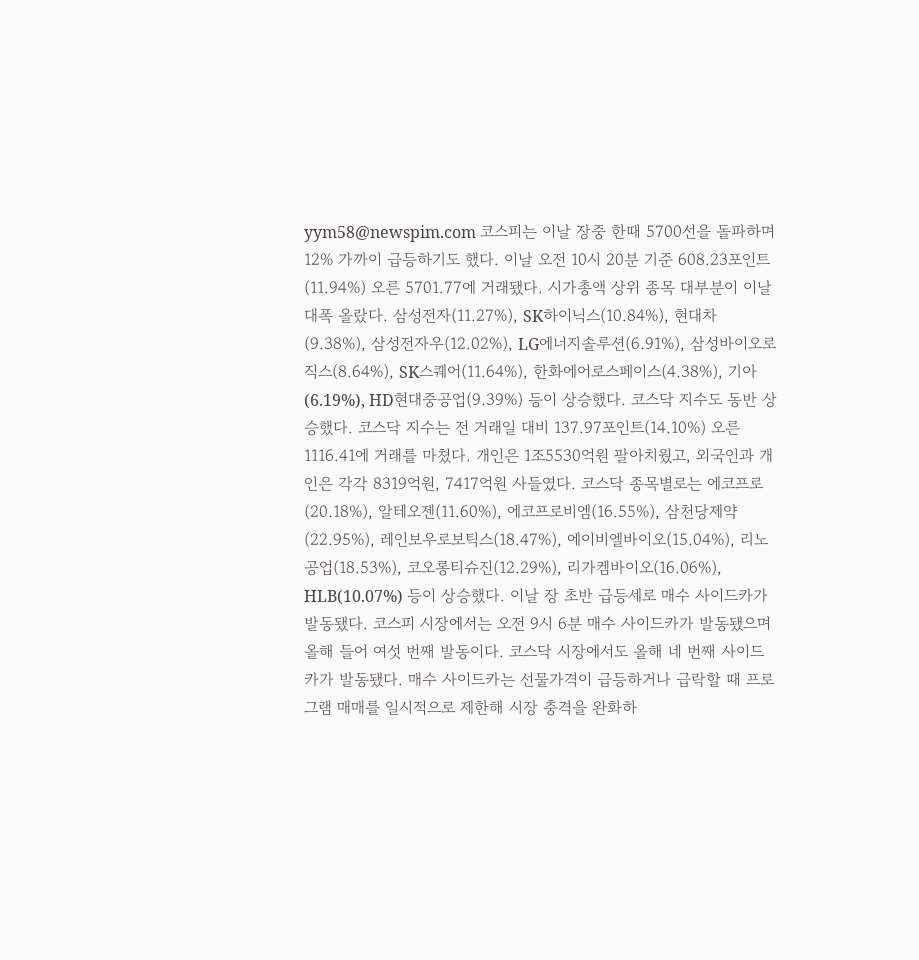yym58@newspim.com 코스피는 이날 장중 한때 5700선을 돌파하며 12% 가까이 급등하기도 했다. 이날 오전 10시 20분 기준 608.23포인트(11.94%) 오른 5701.77에 거래됐다. 시가총액 상위 종목 대부분이 이날 대폭 올랐다. 삼성전자(11.27%), SK하이닉스(10.84%), 현대차(9.38%), 삼성전자우(12.02%), LG에너지솔루션(6.91%), 삼성바이오로직스(8.64%), SK스퀘어(11.64%), 한화에어로스페이스(4.38%), 기아(6.19%), HD현대중공업(9.39%) 등이 상승했다. 코스닥 지수도 동반 상승했다. 코스닥 지수는 전 거래일 대비 137.97포인트(14.10%) 오른 1116.41에 거래를 마쳤다. 개인은 1조5530억원 팔아치웠고, 외국인과 개인은 각각 8319억원, 7417억원 사들였다. 코스닥 종목별로는 에코프로(20.18%), 알테오젠(11.60%), 에코프로비엠(16.55%), 삼천당제약(22.95%), 레인보우로보틱스(18.47%), 에이비엘바이오(15.04%), 리노공업(18.53%), 코오롱티슈진(12.29%), 리가켐바이오(16.06%), HLB(10.07%) 등이 상승했다. 이날 장 초반 급등세로 매수 사이드카가 발동됐다. 코스피 시장에서는 오전 9시 6분 매수 사이드카가 발동됐으며 올해 들어 여섯 번째 발동이다. 코스닥 시장에서도 올해 네 번째 사이드카가 발동됐다. 매수 사이드카는 선물가격이 급등하거나 급락할 때 프로그램 매매를 일시적으로 제한해 시장 충격을 완화하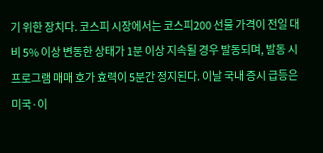기 위한 장치다. 코스피 시장에서는 코스피200 선물 가격이 전일 대비 5% 이상 변동한 상태가 1분 이상 지속될 경우 발동되며, 발동 시 프로그램 매매 호가 효력이 5분간 정지된다. 이날 국내 증시 급등은 미국·이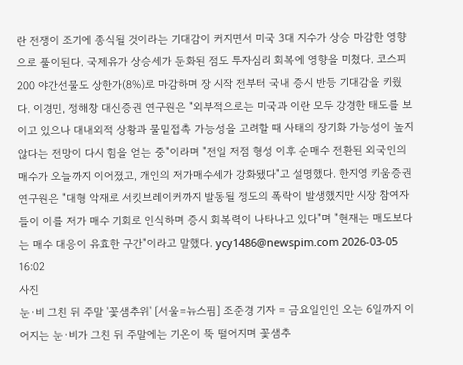란 전쟁이 조기에 종식될 것이라는 기대감이 커지면서 미국 3대 지수가 상승 마감한 영향으로 풀이된다. 국제유가 상승세가 둔화된 점도 투자심리 회복에 영향을 미쳤다. 코스피200 야간선물도 상한가(8%)로 마감하며 장 시작 전부터 국내 증시 반등 기대감을 키웠다. 이경민, 정해창 대신증권 연구원은 "외부적으로는 미국과 이란 모두 강경한 태도를 보이고 있으나 대내외적 상황과 물밑접촉 가능성을 고려할 때 사태의 장기화 가능성이 높지 않다는 전망이 다시 힘을 얻는 중"이라며 "전일 저점 형성 이후 순매수 전환된 외국인의 매수가 오늘까지 이어졌고, 개인의 저가매수세가 강화됐다"고 설명했다. 한지영 키움증권 연구원은 "대형 악재로 서킷브레이커까지 발동될 정도의 폭락이 발생했지만 시장 참여자들이 이를 저가 매수 기회로 인식하며 증시 회복력이 나타나고 있다"며 "현재는 매도보다는 매수 대응이 유효한 구간"이라고 말했다. ycy1486@newspim.com 2026-03-05 16:02
사진
눈·비 그친 뒤 주말 '꽃샘추위' [서울=뉴스핌] 조준경 기자 = 금요일인인 오는 6일까지 이어지는 눈·비가 그친 뒤 주말에는 기온이 뚝 떨어지며 꽃샘추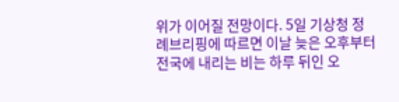위가 이어질 전망이다. 5일 기상청 정례브리핑에 따르면 이날 늦은 오후부터 전국에 내리는 비는 하루 뒤인 오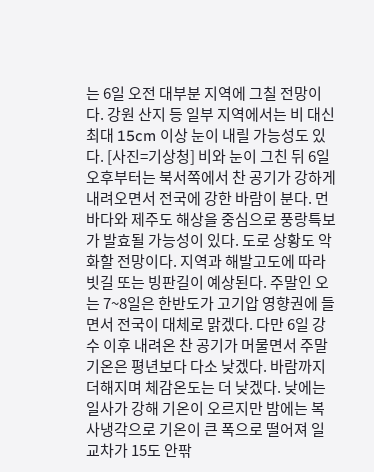는 6일 오전 대부분 지역에 그칠 전망이다. 강원 산지 등 일부 지역에서는 비 대신 최대 15cm 이상 눈이 내릴 가능성도 있다. [사진=기상청] 비와 눈이 그친 뒤 6일 오후부터는 북서쪽에서 찬 공기가 강하게 내려오면서 전국에 강한 바람이 분다. 먼바다와 제주도 해상을 중심으로 풍랑특보가 발효될 가능성이 있다. 도로 상황도 악화할 전망이다. 지역과 해발고도에 따라 빗길 또는 빙판길이 예상된다. 주말인 오는 7~8일은 한반도가 고기압 영향권에 들면서 전국이 대체로 맑겠다. 다만 6일 강수 이후 내려온 찬 공기가 머물면서 주말 기온은 평년보다 다소 낮겠다. 바람까지 더해지며 체감온도는 더 낮겠다. 낮에는 일사가 강해 기온이 오르지만 밤에는 복사냉각으로 기온이 큰 폭으로 떨어져 일교차가 15도 안팎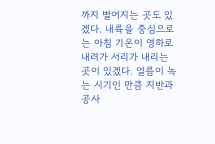까지 벌어지는 곳도 있겠다. 내륙을 중심으로는 아침 기온이 영하로 내려가 서리가 내리는 곳이 있겠다. 얼름이 녹는 시기인 만큼 지반과 공사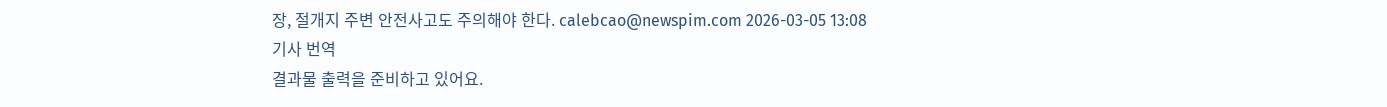장, 절개지 주변 안전사고도 주의해야 한다. calebcao@newspim.com 2026-03-05 13:08
기사 번역
결과물 출력을 준비하고 있어요.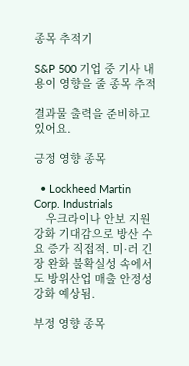종목 추적기

S&P 500 기업 중 기사 내용이 영향을 줄 종목 추적

결과물 출력을 준비하고 있어요.

긍정 영향 종목

  • Lockheed Martin Corp. Industrials
    우크라이나 안보 지원 강화 기대감으로 방산 수요 증가 직접적. 미·러 긴장 완화 불확실성 속에서도 방위산업 매출 안정성 강화 예상됨.

부정 영향 종목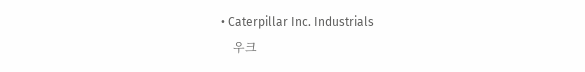• Caterpillar Inc. Industrials
    우크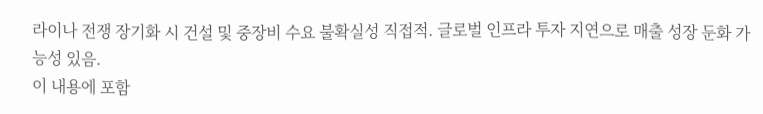라이나 전쟁 장기화 시 건설 및 중장비 수요 불확실성 직접적. 글로벌 인프라 투자 지연으로 매출 성장 둔화 가능성 있음.
이 내용에 포함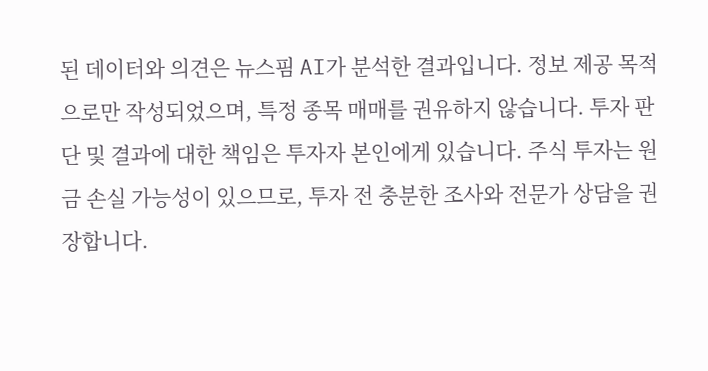된 데이터와 의견은 뉴스핌 AI가 분석한 결과입니다. 정보 제공 목적으로만 작성되었으며, 특정 종목 매매를 권유하지 않습니다. 투자 판단 및 결과에 대한 책임은 투자자 본인에게 있습니다. 주식 투자는 원금 손실 가능성이 있으므로, 투자 전 충분한 조사와 전문가 상담을 권장합니다.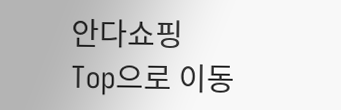안다쇼핑
Top으로 이동